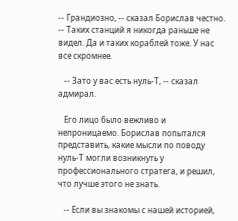-- Грандиозно, -- сказал Борислав честно. -- Таких станций я никогда раньше не видел. Да и таких кораблей тоже. У нас все скромнее.

   -- Зато у вас есть нуль-Т, -- сказал адмирал.

   Его лицо было вежливо и непроницаемо. Борислав попытался представить, какие мысли по поводу нуль-Т могли возникнуть у профессионального стратега, и решил, что лучше этого не знать.

   -- Если вы знакомы с нашей историей,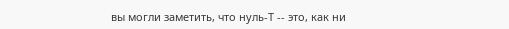вы могли заметить, что нуль-Т -- это, как ни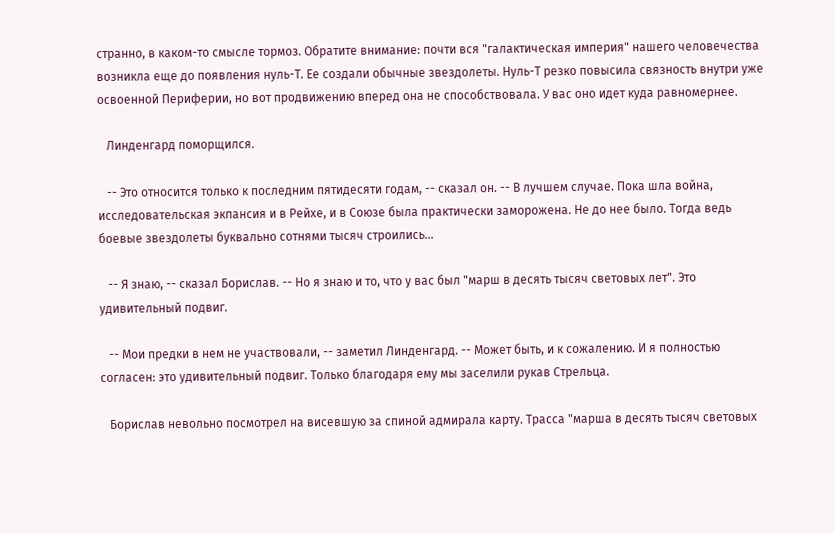странно, в каком-то смысле тормоз. Обратите внимание: почти вся "галактическая империя" нашего человечества возникла еще до появления нуль-Т. Ее создали обычные звездолеты. Нуль-Т резко повысила связность внутри уже освоенной Периферии, но вот продвижению вперед она не способствовала. У вас оно идет куда равномернее.

   Линденгард поморщился.

   -- Это относится только к последним пятидесяти годам, -- сказал он. -- В лучшем случае. Пока шла война, исследовательская экпансия и в Рейхе, и в Союзе была практически заморожена. Не до нее было. Тогда ведь боевые звездолеты буквально сотнями тысяч строились...

   -- Я знаю, -- сказал Борислав. -- Но я знаю и то, что у вас был "марш в десять тысяч световых лет". Это удивительный подвиг.

   -- Мои предки в нем не участвовали, -- заметил Линденгард. -- Может быть, и к сожалению. И я полностью согласен: это удивительный подвиг. Только благодаря ему мы заселили рукав Стрельца.

   Борислав невольно посмотрел на висевшую за спиной адмирала карту. Трасса "марша в десять тысяч световых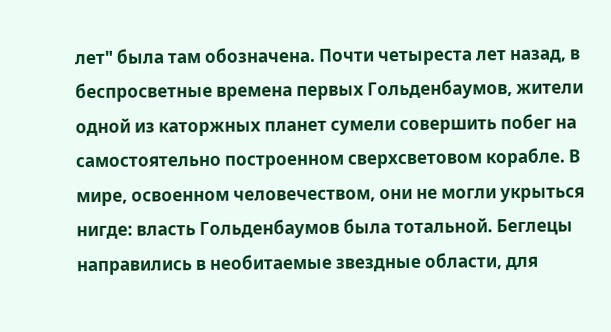лет" была там обозначена. Почти четыреста лет назад, в беспросветные времена первых Гольденбаумов, жители одной из каторжных планет сумели совершить побег на самостоятельно построенном сверхсветовом корабле. В мире, освоенном человечеством, они не могли укрыться нигде: власть Гольденбаумов была тотальной. Беглецы направились в необитаемые звездные области, для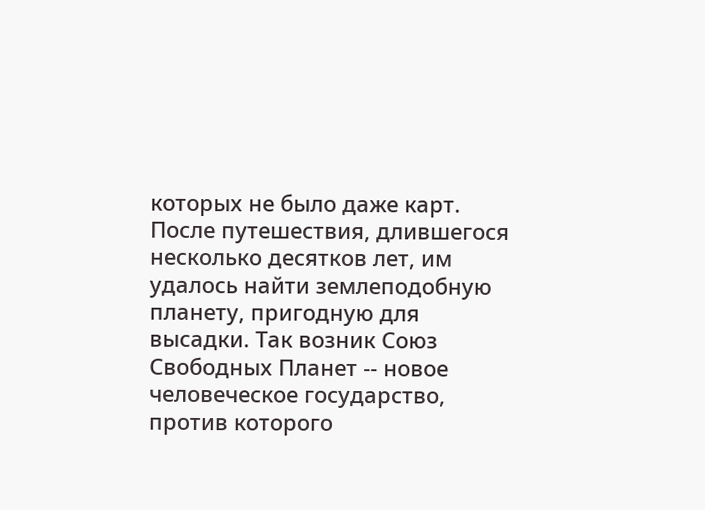которых не было даже карт. После путешествия, длившегося несколько десятков лет, им удалось найти землеподобную планету, пригодную для высадки. Так возник Союз Свободных Планет -- новое человеческое государство, против которого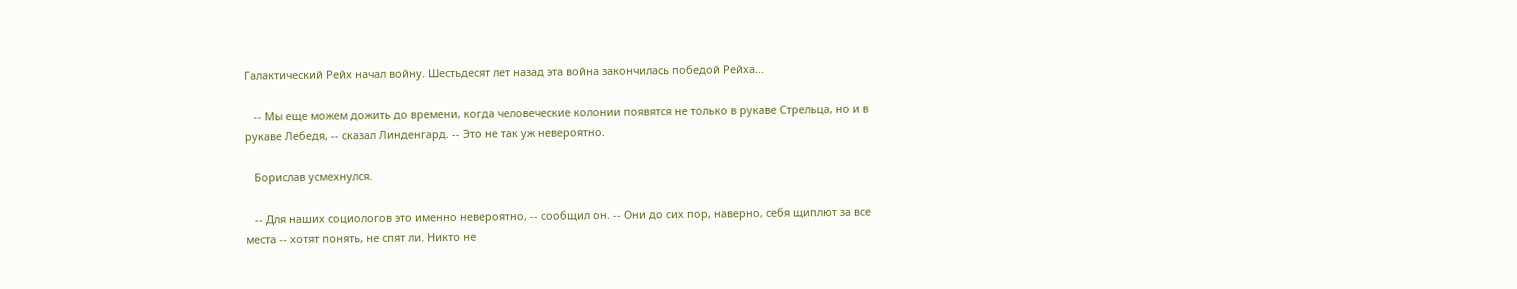Галактический Рейх начал войну. Шестьдесят лет назад эта война закончилась победой Рейха...

   -- Мы еще можем дожить до времени, когда человеческие колонии появятся не только в рукаве Стрельца, но и в рукаве Лебедя, -- сказал Линденгард. -- Это не так уж невероятно.

   Борислав усмехнулся.

   -- Для наших социологов это именно невероятно, -- сообщил он. -- Они до сих пор, наверно, себя щиплют за все места -- хотят понять, не спят ли. Никто не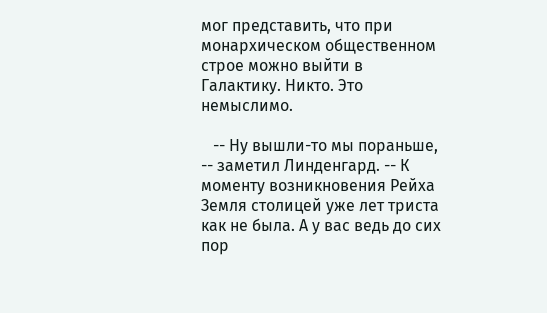мог представить, что при монархическом общественном строе можно выйти в Галактику. Никто. Это немыслимо.

   -- Ну вышли-то мы пораньше, -- заметил Линденгард. -- К моменту возникновения Рейха Земля столицей уже лет триста как не была. А у вас ведь до сих пор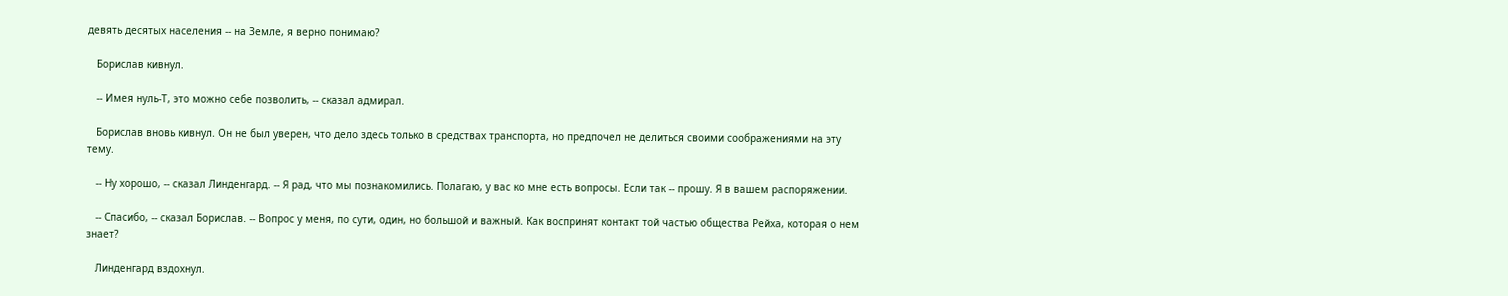девять десятых населения -- на Земле, я верно понимаю?

   Борислав кивнул.

   -- Имея нуль-Т, это можно себе позволить, -- сказал адмирал.

   Борислав вновь кивнул. Он не был уверен, что дело здесь только в средствах транспорта, но предпочел не делиться своими соображениями на эту тему.

   -- Ну хорошо, -- сказал Линденгард. -- Я рад, что мы познакомились. Полагаю, у вас ко мне есть вопросы. Если так -- прошу. Я в вашем распоряжении.

   -- Спасибо, -- сказал Борислав. -- Вопрос у меня, по сути, один, но большой и важный. Как воспринят контакт той частью общества Рейха, которая о нем знает?

   Линденгард вздохнул.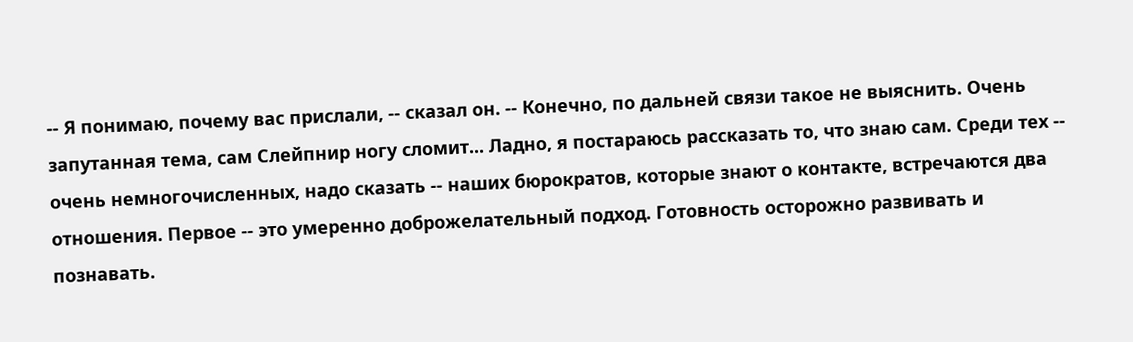-- Я понимаю, почему вас прислали, -- сказал он. -- Конечно, по дальней связи такое не выяснить. Очень запутанная тема, сам Слейпнир ногу сломит... Ладно, я постараюсь рассказать то, что знаю сам. Среди тех -- очень немногочисленных, надо сказать -- наших бюрократов, которые знают о контакте, встречаются два отношения. Первое -- это умеренно доброжелательный подход. Готовность осторожно развивать и познавать.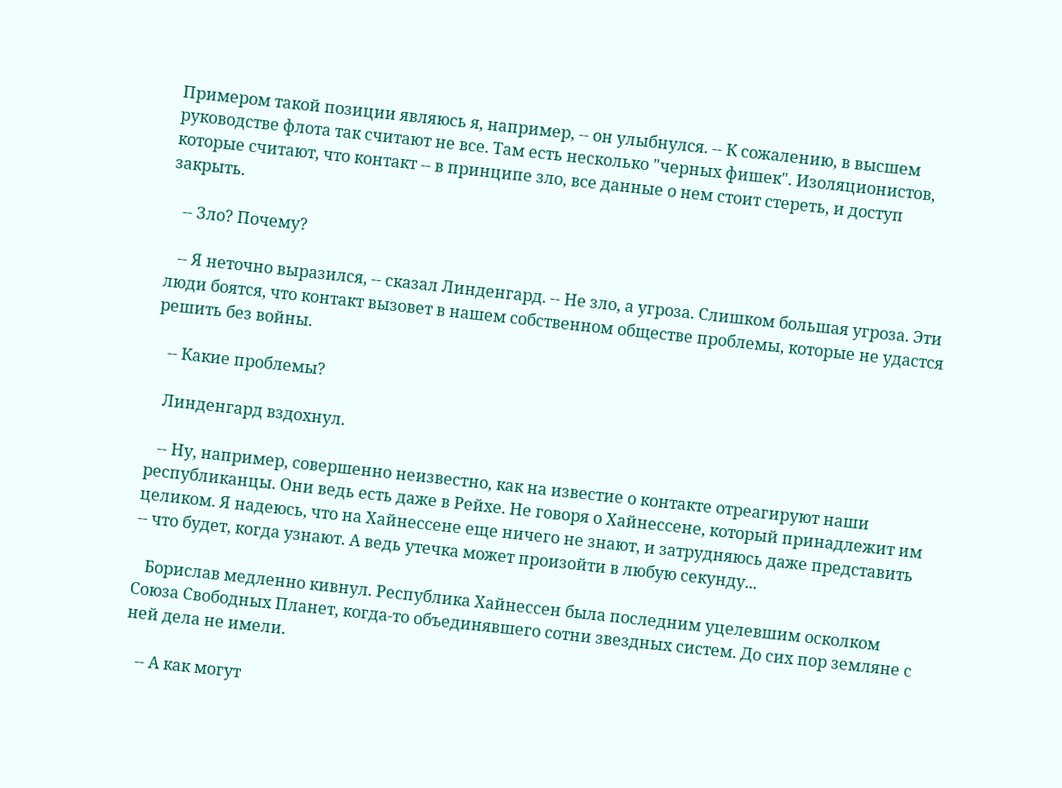Примером такой позиции являюсь я, например, -- он улыбнулся. -- К сожалению, в высшем руководстве флота так считают не все. Там есть несколько "черных фишек". Изоляционистов, которые считают, что контакт -- в принципе зло, все данные о нем стоит стереть, и доступ закрыть.

   -- Зло? Почему?

   -- Я неточно выразился, -- сказал Линденгард. -- Не зло, а угроза. Слишком большая угроза. Эти люди боятся, что контакт вызовет в нашем собственном обществе проблемы, которые не удастся решить без войны.

   -- Какие проблемы?

   Линденгард вздохнул.

   -- Ну, например, совершенно неизвестно, как на известие о контакте отреагируют наши республиканцы. Они ведь есть даже в Рейхе. Не говоря о Хайнессене, который принадлежит им целиком. Я надеюсь, что на Хайнессене еще ничего не знают, и затрудняюсь даже представить -- что будет, когда узнают. А ведь утечка может произойти в любую секунду...

   Борислав медленно кивнул. Республика Хайнессен была последним уцелевшим осколком Союза Свободных Планет, когда-то объединявшего сотни звездных систем. До сих пор земляне с ней дела не имели.

   -- А как могут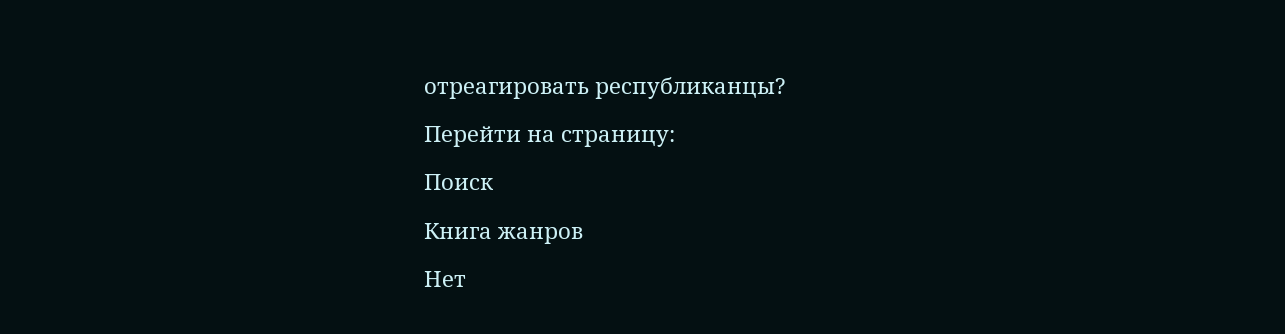отреагировать республиканцы?

Перейти на страницу:

Поиск

Книга жанров

Нет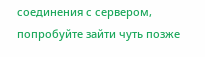соединения с сервером, попробуйте зайти чуть позже